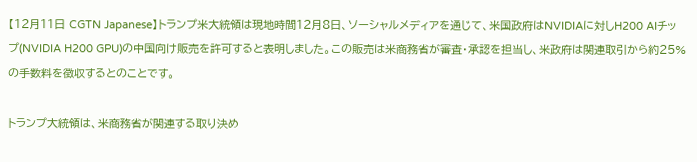【12月11日 CGTN Japanese】トランプ米大統領は現地時間12月8日、ソーシャルメディアを通じて、米国政府はNVIDIAに対しH200 AIチップ(NVIDIA H200 GPU)の中国向け販売を許可すると表明しました。この販売は米商務省が審査・承認を担当し、米政府は関連取引から約25%の手数料を徴収するとのことです。

トランプ大統領は、米商務省が関連する取り決め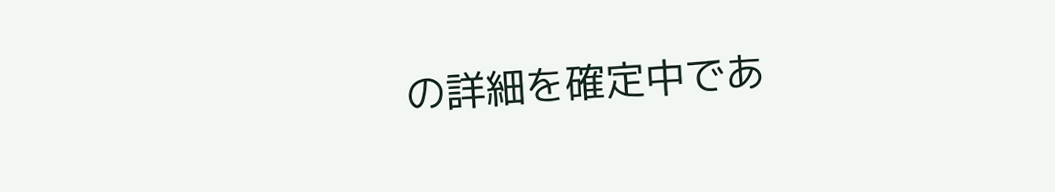の詳細を確定中であ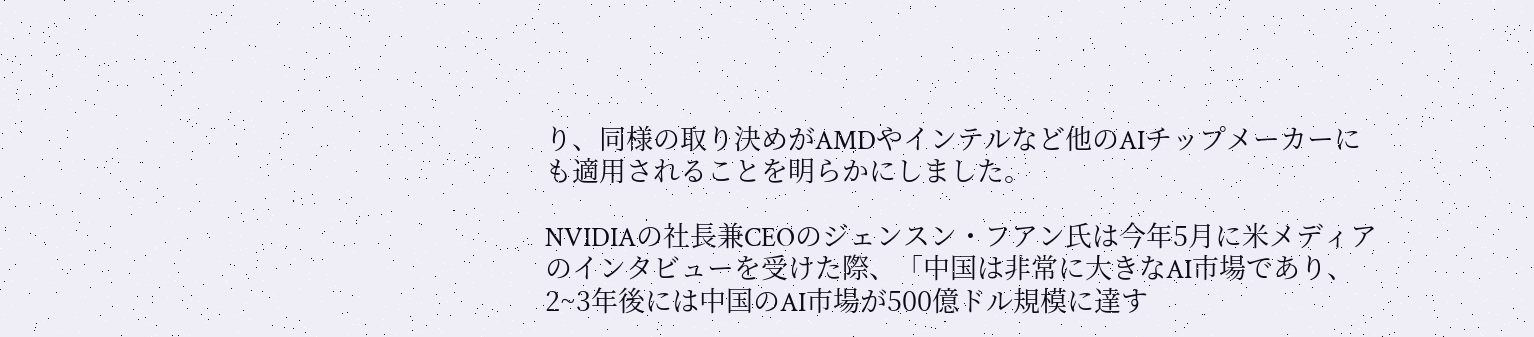り、同様の取り決めがAMDやインテルなど他のAIチップメーカーにも適用されることを明らかにしました。

NVIDIAの社長兼CEOのジェンスン・フアン氏は今年5月に米メディアのインタビューを受けた際、「中国は非常に大きなAI市場であり、2~3年後には中国のAI市場が500億ドル規模に達す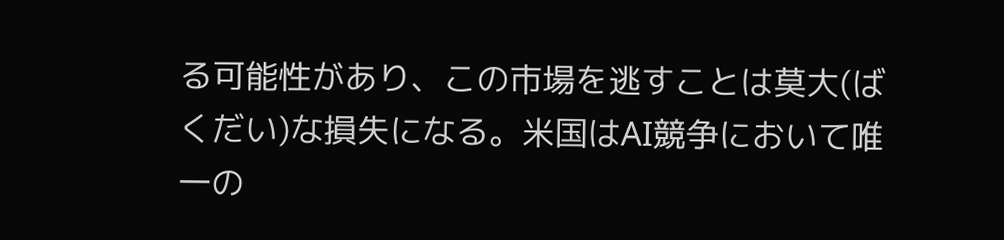る可能性があり、この市場を逃すことは莫大(ばくだい)な損失になる。米国はAI競争において唯一の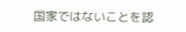国家ではないことを認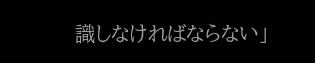識しなければならない」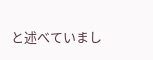と述べていまし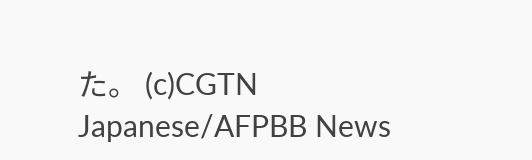た。 (c)CGTN Japanese/AFPBB News